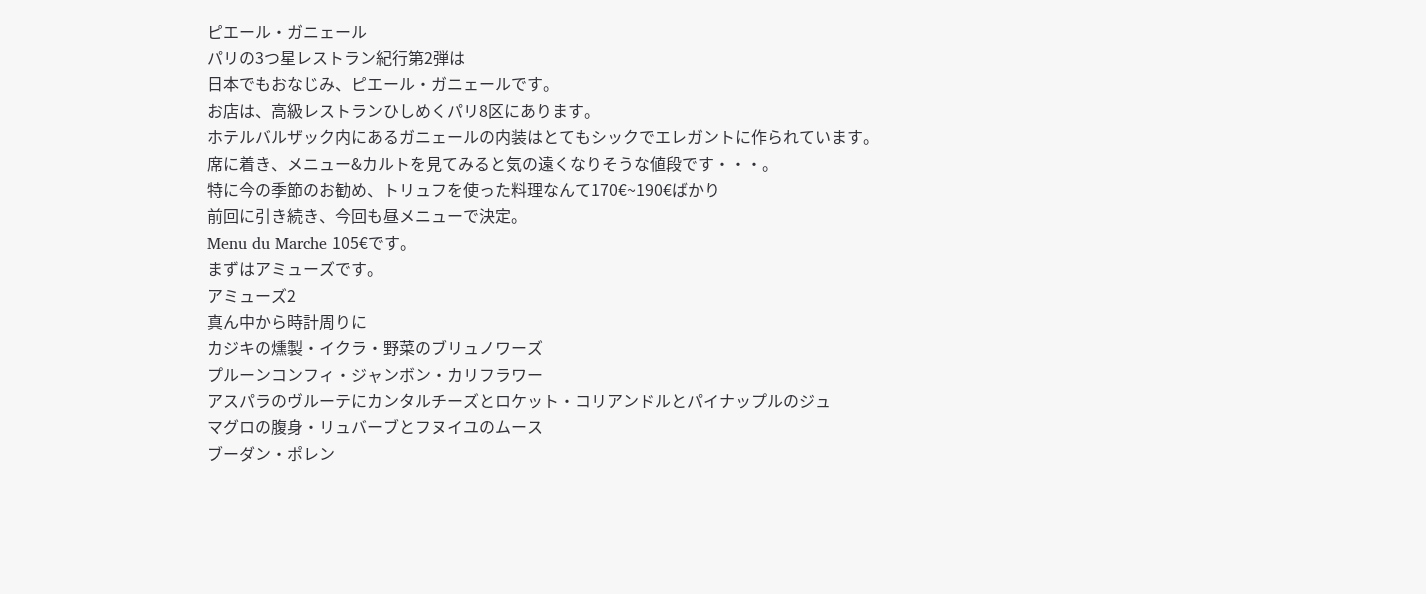ピエール・ガニェール
パリの3つ星レストラン紀行第2弾は
日本でもおなじみ、ピエール・ガニェールです。
お店は、高級レストランひしめくパリ8区にあります。
ホテルバルザック内にあるガニェールの内装はとてもシックでエレガントに作られています。
席に着き、メニュー&カルトを見てみると気の遠くなりそうな値段です・・・。
特に今の季節のお勧め、トリュフを使った料理なんて170€~190€ばかり
前回に引き続き、今回も昼メニューで決定。
Menu du Marche 105€です。
まずはアミューズです。
アミューズ2
真ん中から時計周りに
カジキの燻製・イクラ・野菜のブリュノワーズ
プルーンコンフィ・ジャンボン・カリフラワー
アスパラのヴルーテにカンタルチーズとロケット・コリアンドルとパイナップルのジュ
マグロの腹身・リュバーブとフヌイユのムース
ブーダン・ポレン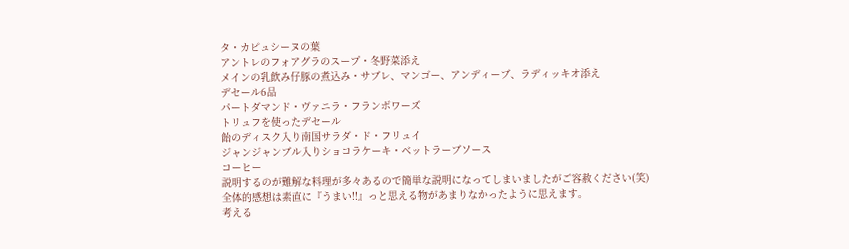タ・カピュシーヌの葉
アントレのフォアグラのスープ・冬野菜添え
メインの乳飲み仔豚の煮込み・サブレ、マンゴー、アンディーブ、ラディッキオ添え
デセール6品
パートダマンド・ヴァニラ・フランボワーズ
トリュフを使ったデセール
飴のディスク入り南国サラダ・ド・フリュイ
ジャンジャンブル入りショコラケーキ・ベットラーブソース
コーヒー
説明するのが難解な料理が多々あるので簡単な説明になってしまいましたがご容赦ください(笑)
全体的感想は素直に『うまい!!』っと思える物があまりなかったように思えます。
考える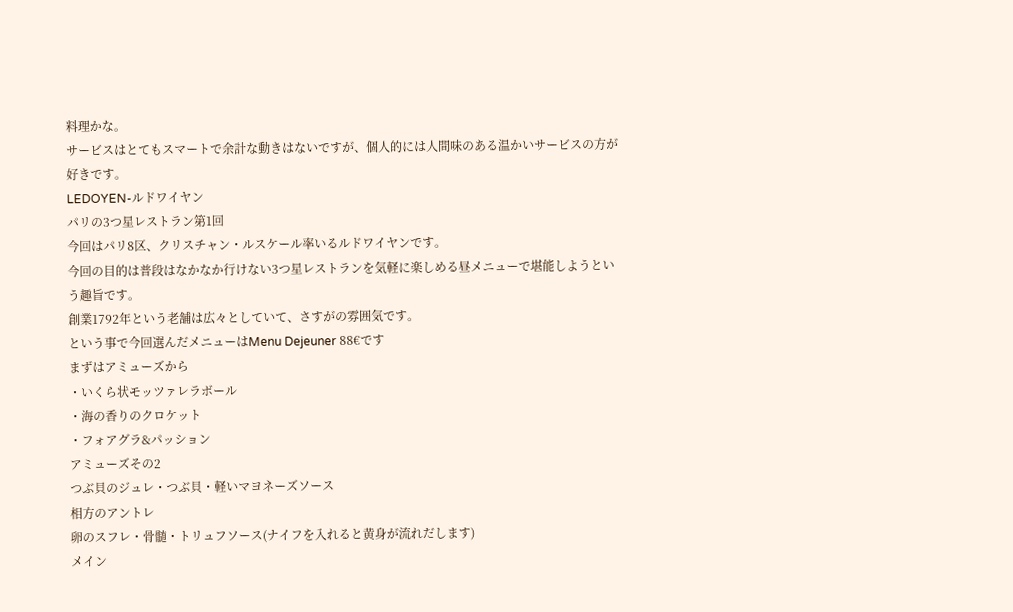料理かな。
サービスはとてもスマートで余計な動きはないですが、個人的には人間味のある温かいサービスの方が好きです。
LEDOYEN-ルドワイヤン
パリの3つ星レストラン第1回
今回はパリ8区、クリスチャン・ルスケール率いるルドワイヤンです。
今回の目的は普段はなかなか行けない3つ星レストランを気軽に楽しめる昼メニューで堪能しようという趣旨です。
創業1792年という老舗は広々としていて、さすがの雰囲気です。
という事で今回選んだメニューはMenu Dejeuner 88€です
まずはアミューズから
・いくら状モッツァレラボール
・海の香りのクロケット
・フォアグラ&パッション
アミューズその2
つぶ貝のジュレ・つぶ貝・軽いマヨネーズソース
相方のアントレ
卵のスフレ・骨髄・トリュフソース(ナイフを入れると黄身が流れだします)
メイン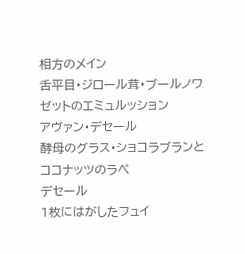相方のメイン
舌平目・ジロール茸・ブールノワゼットのエミュルッション
アヴァン・デセール
酵母のグラス・ショコラブランとココナッツのラぺ
デセール
1枚にはがしたフュイ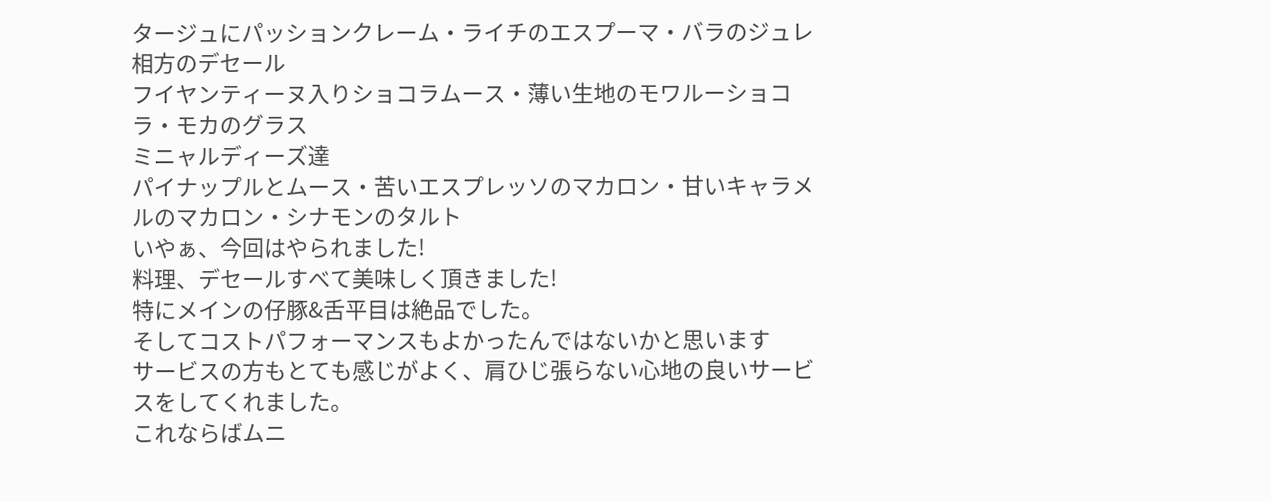タージュにパッションクレーム・ライチのエスプーマ・バラのジュレ
相方のデセール
フイヤンティーヌ入りショコラムース・薄い生地のモワルーショコラ・モカのグラス
ミニャルディーズ達
パイナップルとムース・苦いエスプレッソのマカロン・甘いキャラメルのマカロン・シナモンのタルト
いやぁ、今回はやられました!
料理、デセールすべて美味しく頂きました!
特にメインの仔豚&舌平目は絶品でした。
そしてコストパフォーマンスもよかったんではないかと思います
サービスの方もとても感じがよく、肩ひじ張らない心地の良いサービスをしてくれました。
これならばムニ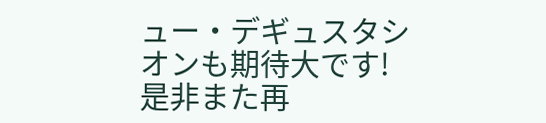ュー・デギュスタシオンも期待大です!
是非また再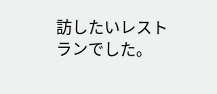訪したいレストランでした。